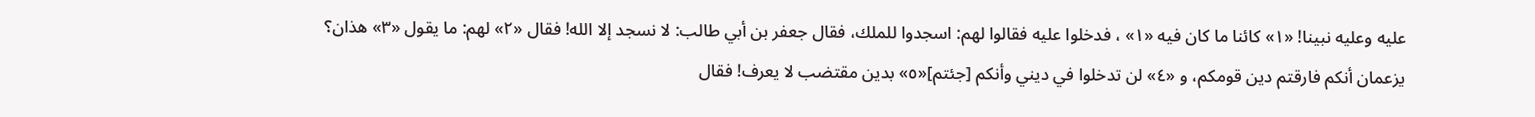عليه وعليه نبينا! «١» كائنا ما كان فيه «١» ، فدخلوا عليه فقالوا لهم: اسجدوا للملك، فقال جعفر بن أبي طالب: لا نسجد إلا الله! فقال «٢» لهم: ما يقول «٣» هذان؟
يزعمان أنكم فارقتم دين قومكم، و «٤» لن تدخلوا في ديني وأنكم [جئتم]«٥» بدين مقتضب لا يعرف! فقال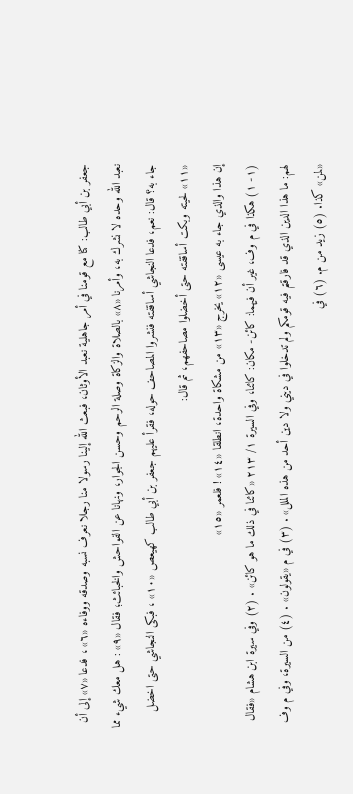جعفر بن أبي طالب: كنا مع قومنا في أمر جاهلية نعبد الأوثان، فبعث الله إلينا رسولا منا رجلا نعرف نسبه وصدقه ووفاءه «٦» ، فدعا «٧» إلى أن نعبد الله وحده لا نشرك به، وأمرنا «٨» بالصلاة والزكاة وصلة الرحم وحسن الجوار، ونهانا عن الفواحش والخبائث؛ فقال «٩» : هل معك شيء مما جاء به؟ قال: نعم، فدعا النجاشي أساقفته فنشروا المصاحف حوله، فقرأ عليهم جعفر بن أبي طالب كهيعص «١٠» ، فبكى النجاشي حتى اخضل «١١» لحيته وبكت أساقفته حتى أخضلوا مصاحفهم، ثم قال:
إن هذا والذي جاء به عيسى «١٢» يخرج «١٣» من مشكاة واحدة، انطلقا «١٤» ! فلعمر «١٥»
(١- ١) هكذا في م وف، غير أن فيهما: كائن- مكان: كائنا، وفي السيرة ١/ ٢١٣ «كائنا في ذلك ما هو كائن» . (٢) وفي سيرة ابن هشام «فقال لهم: ما هذا الدين الذي قد فارقتم فيه قومكم ولم تدخلوا في ديني ولا دين أحد من هذه الملل» . (٣) في م «يقولون» . (٤) من السيرة، وفي م وف «لمن» كذا. (٥) زيد من م. (٦) في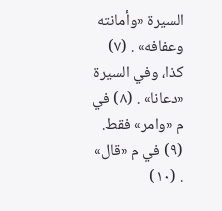السيرة «وأمانته وعفافه» . (٧) كذا، وفي السيرة «دعانا» . (٨) في م «وامر» فقط. (٩) في م «قال» . (١٠)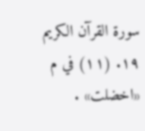سورة القرآن الكريم ١٩. (١١) في م «اخضلت» .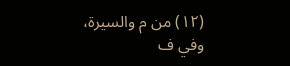(١٢) من م والسيرة، وفي ف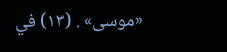«موسى» . (١٣) في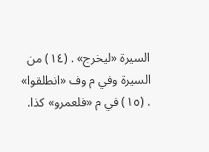السيرة «ليخرج» . (١٤) من السيرة وفي م وف «انطلقوا» . (١٥) في م «فلعمرو» كذا.